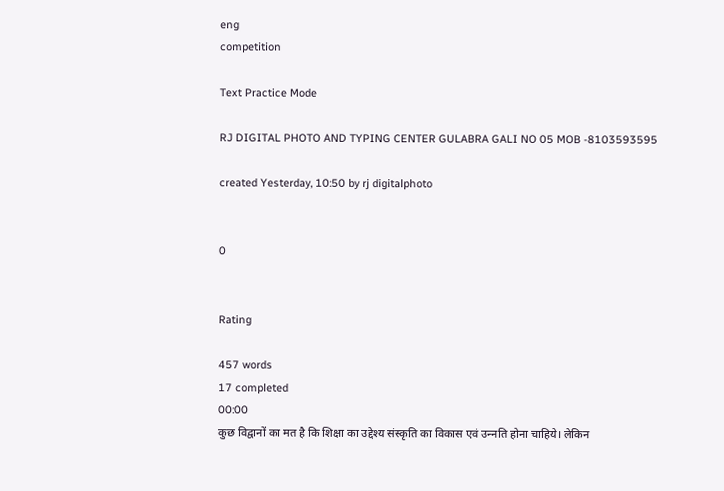eng
competition

Text Practice Mode

RJ DIGITAL PHOTO AND TYPING CENTER GULABRA GALI NO 05 MOB -8103593595

created Yesterday, 10:50 by rj digitalphoto


0


Rating

457 words
17 completed
00:00
कुछ विद्वानों का मत है कि शिक्षा का उद्देश्‍य संस्‍कृति का विकास एवं उन्‍नति होना चाहिये। लेकिन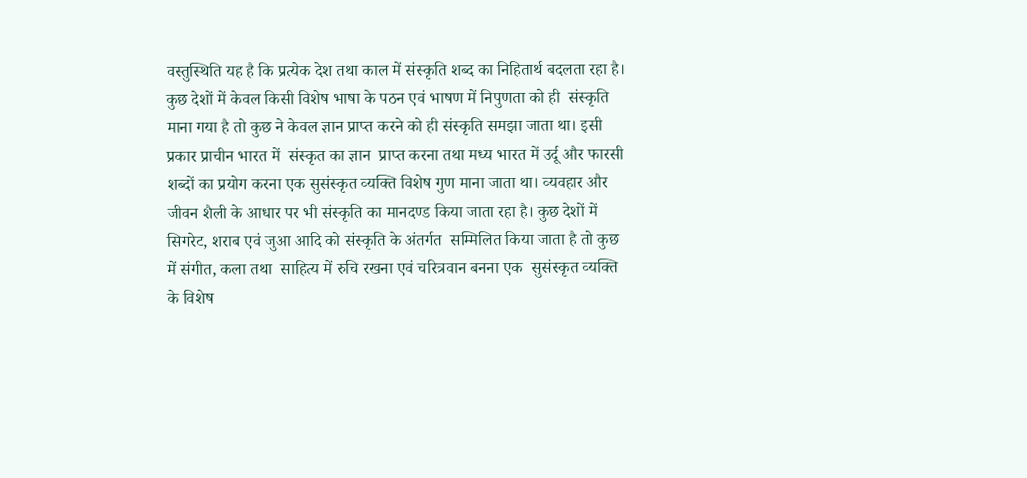वस्‍तुस्थिति यह है कि प्रत्‍येक देश तथा काल में सं‍स्‍कृति शब्‍द का निहितार्थ बदलता रहा है। कुछ देशों में केवल किसी विशेष भाषा के पठन एवं भाषण में निपुणता को ही  सं‍स्‍कृति माना गया है तो कुछ ने केवल ज्ञान प्राप्‍त करने को ही सं‍स्‍कृति समझा जाता था। इसी प्रकार प्राचीन भारत में  संस्‍कृत का ज्ञान  प्राप्‍त करना तथा मध्‍य भारत में उर्दू और फारसी शब्‍दों का प्रयोग करना एक सुसंस्‍कृत व्‍यक्ति विशेष गुण माना जाता था। व्‍यवहार और जीवन शैली के आधार पर भी सं‍स्‍कृति का मानदण्‍ड किया जाता रहा है। कुछ देशों में सिगरेट, शराब एवं जुआ आदि को सं‍स्‍कृति के अंतर्गत  सम्मिलित किया जाता है तो कुछ में संगीत, कला तथा  साहित्‍य में रुचि रखना एवं चरित्रवान बनना एक  सुसंस्‍कृ‍त व्‍यक्ति के विशेष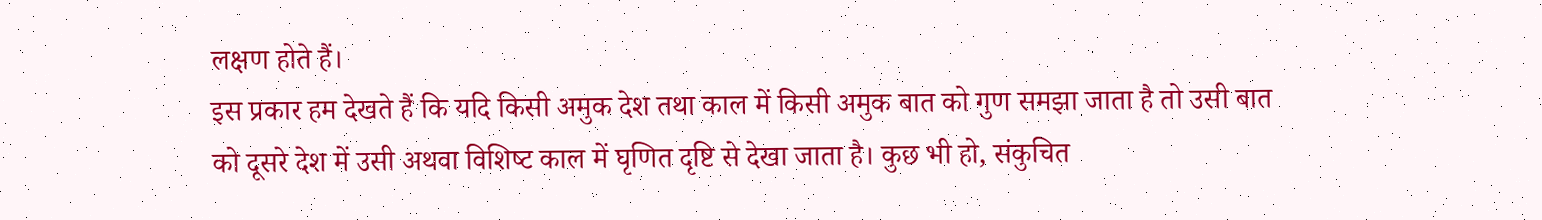लक्षण होते हैं।
इस प्रकार हम देखते हैं कि यदि किसी अमुक देश तथा काल में किसी अमुक बात को गुण समझा जाता है तो उसी बात को दूसरे देश में उसी अथवा विशिष्‍ट काल में घृणित दृष्टि से देखा जाता है। कुछ भी हो, संकुचित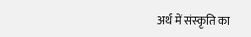अर्थ में सं‍स्‍कृति का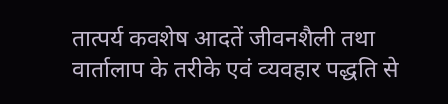तात्‍पर्य कवशेष आदतें जीवनशैली तथा वार्तालाप के तरीके एवं व्‍यवहार पद्धति से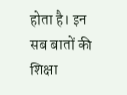होता है। इन सब बातों की शिक्षा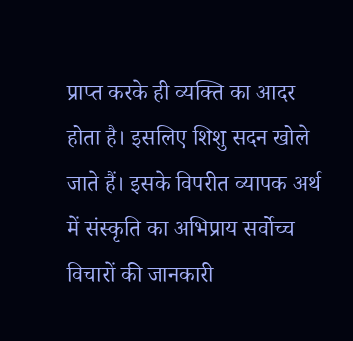प्राप्‍त करके ही व्‍यक्ति का आदर होता है। इसलिए शिशु सदन खोले जाते हैं। इसके विपरीत व्‍यापक अर्थ में सं‍स्‍कृति का अभिप्राय सर्वोच्‍च विचारों की जानकारी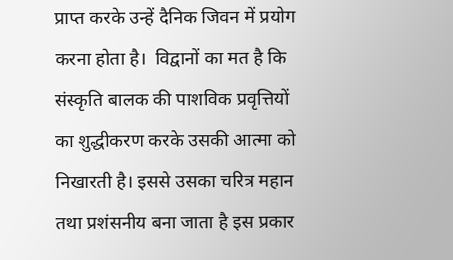प्राप्त करके उन्‍हें दैनिक जिवन में प्रयोग करना होता है।  विद्वानों का मत है कि सं‍स्‍कृति बालक की पाशविक प्रवृत्तियों का शुद्धीकरण करके उसकी आत्‍मा को निखारती है। इससे उसका चरित्र महान तथा प्रशंसनीय बना जाता है इस प्रकार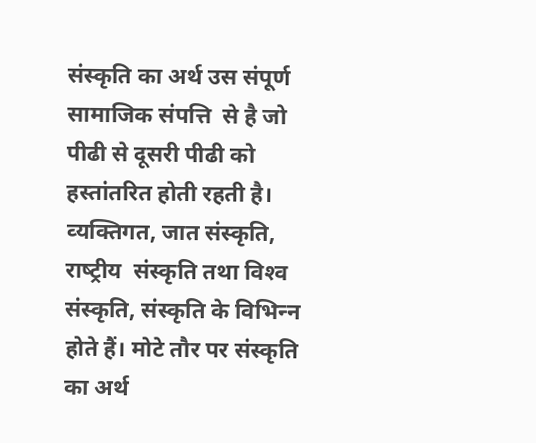सं‍स्‍कृति का अर्थ उस संपूर्ण सामाजिक संपत्ति  से है जो पीढी से दूसरी पीढी को हस्तांतरित होती रहती है। व्‍यक्तिगत, जात सं‍स्‍कृति, राष्‍ट्रीय  सं‍स्‍कृति तथा विश्‍व सं‍स्‍कृति, सं‍स्‍कृति के विभिन्‍न होते हैं। मोटे तौर पर सं‍स्‍कृति का अर्थ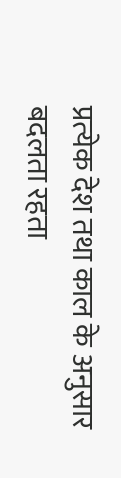प्रत्‍येक देश तथा काल के अनुसार बदलता रहता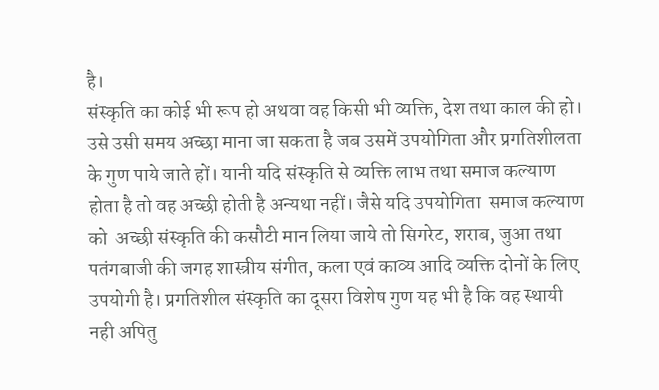है।
सं‍स्‍कृति का कोई भी रूप हो अथवा वह किसी भी व्‍यक्ति, देश तथा काल की हो। उसे उसी समय अच्‍छा माना जा सकता है जब उसमें उपयोगिता और प्रगतिशीलता के गुण पाये जाते हों। यानी यदि सं‍स्‍कृति से व्‍यक्ति लाभ तथा समाज कल्‍याण होता है तो वह अच्‍छी होती है अन्‍यथा नहीं। जैसे यदि उपयोगिता  समाज कल्‍याण को  अच्‍छी सं‍स्‍कृति की कसौटी मान लिया जाये तो सिगरेट, शराब, जुआ तथा पतंगबाजी की जगह शास्‍त्रीय संगीत, कला एवं काव्‍य आदि व्‍यक्ति दोनों के लिए उपयोगी है। प्रगतिशील सं‍स्‍कृति का दूसरा विशेष गुण यह भी है कि वह स्थायी नही अपितु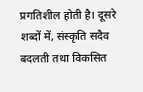प्रगतिशील होती है। दूसरे शब्‍दों में, सं‍स्‍कृति सदैव बदलती तथा विकसित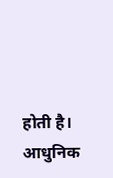होती है। आधुनिक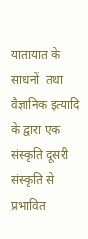यातायात के साधनों  तथा वैज्ञानिक इत्यादि के द्वारा एक सं‍स्‍कृति दूसरी सं‍स्‍कृति से प्रभावित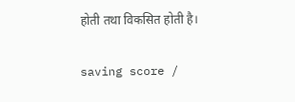होती तथा विकसित होती है।

saving score /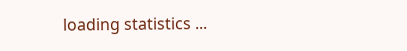loading statistics ...